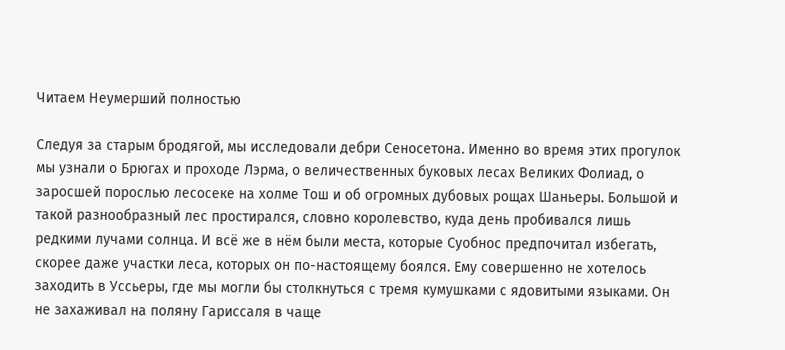Читаем Неумерший полностью

Следуя за старым бродягой, мы исследовали дебри Сеносетона. Именно во время этих прогулок мы узнали о Брюгах и проходе Лэрма, о величественных буковых лесах Великих Фолиад, о заросшей порослью лесосеке на холме Тош и об огромных дубовых рощах Шаньеры. Большой и такой разнообразный лес простирался, словно королевство, куда день пробивался лишь редкими лучами солнца. И всё же в нём были места, которые Суобнос предпочитал избегать, скорее даже участки леса, которых он по-настоящему боялся. Ему совершенно не хотелось заходить в Уссьеры, где мы могли бы столкнуться с тремя кумушками с ядовитыми языками. Он не захаживал на поляну Гариссаля в чаще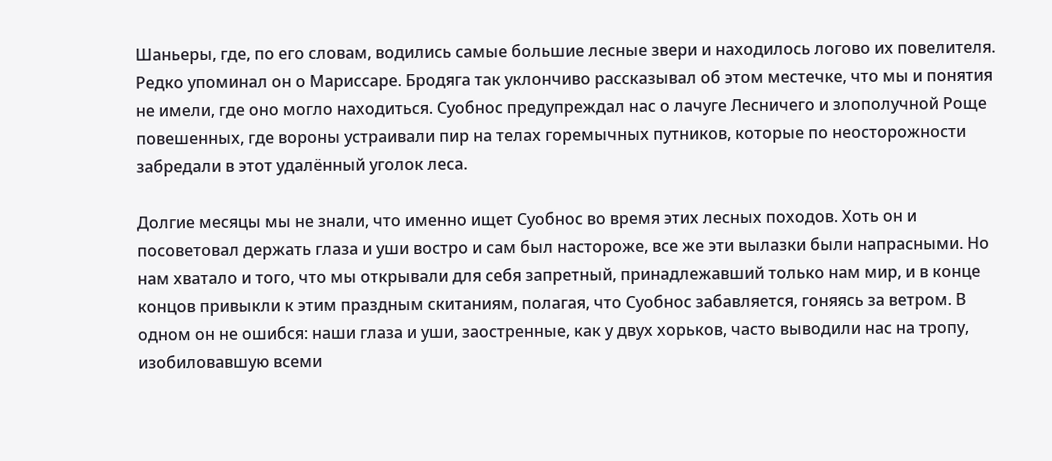Шаньеры, где, по его словам, водились самые большие лесные звери и находилось логово их повелителя. Редко упоминал он о Мариссаре. Бродяга так уклончиво рассказывал об этом местечке, что мы и понятия не имели, где оно могло находиться. Суобнос предупреждал нас о лачуге Лесничего и злополучной Роще повешенных, где вороны устраивали пир на телах горемычных путников, которые по неосторожности забредали в этот удалённый уголок леса.

Долгие месяцы мы не знали, что именно ищет Суобнос во время этих лесных походов. Хоть он и посоветовал держать глаза и уши востро и сам был настороже, все же эти вылазки были напрасными. Но нам хватало и того, что мы открывали для себя запретный, принадлежавший только нам мир, и в конце концов привыкли к этим праздным скитаниям, полагая, что Суобнос забавляется, гоняясь за ветром. В одном он не ошибся: наши глаза и уши, заостренные, как у двух хорьков, часто выводили нас на тропу, изобиловавшую всеми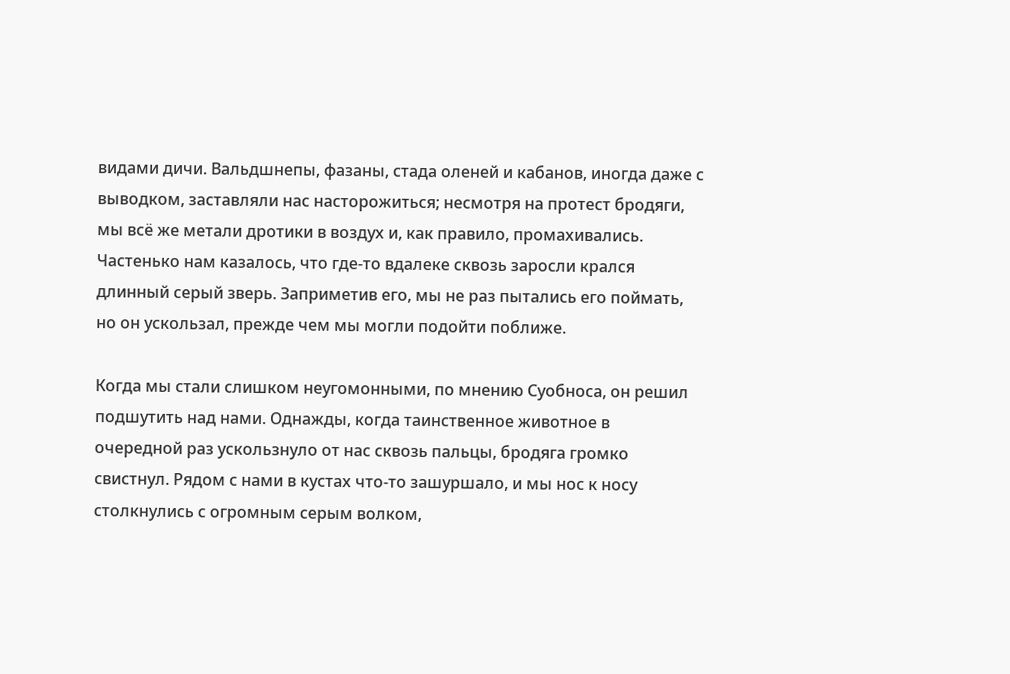видами дичи. Вальдшнепы, фазаны, стада оленей и кабанов, иногда даже с выводком, заставляли нас насторожиться; несмотря на протест бродяги, мы всё же метали дротики в воздух и, как правило, промахивались. Частенько нам казалось, что где-то вдалеке сквозь заросли крался длинный серый зверь. Заприметив его, мы не раз пытались его поймать, но он ускользал, прежде чем мы могли подойти поближе.

Когда мы стали слишком неугомонными, по мнению Суобноса, он решил подшутить над нами. Однажды, когда таинственное животное в очередной раз ускользнуло от нас сквозь пальцы, бродяга громко свистнул. Рядом с нами в кустах что-то зашуршало, и мы нос к носу столкнулись с огромным серым волком,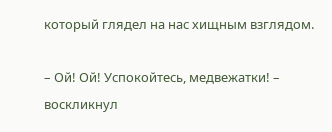который глядел на нас хищным взглядом.

– Ой! Ой! Успокойтесь, медвежатки! – воскликнул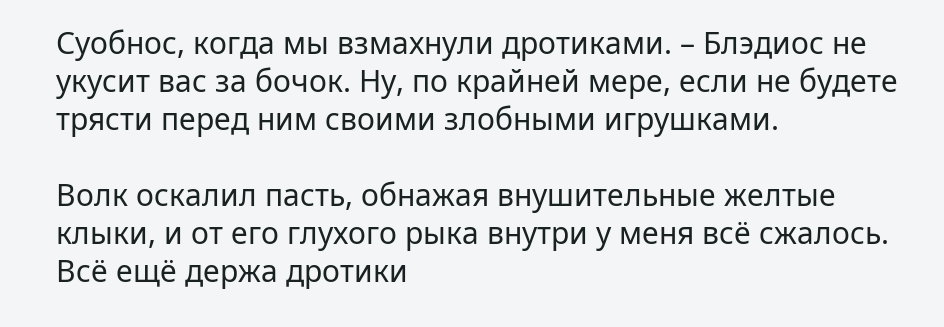Суобнос, когда мы взмахнули дротиками. – Блэдиос не укусит вас за бочок. Ну, по крайней мере, если не будете трясти перед ним своими злобными игрушками.

Волк оскалил пасть, обнажая внушительные желтые клыки, и от его глухого рыка внутри у меня всё сжалось. Всё ещё держа дротики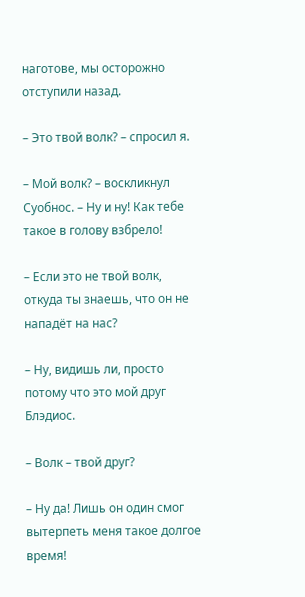наготове, мы осторожно отступили назад.

– Это твой волк? – спросил я.

– Мой волк? – воскликнул Суобнос. – Ну и ну! Как тебе такое в голову взбрело!

– Если это не твой волк, откуда ты знаешь, что он не нападёт на нас?

– Ну, видишь ли, просто потому что это мой друг Блэдиос.

– Волк – твой друг?

– Ну да! Лишь он один смог вытерпеть меня такое долгое время!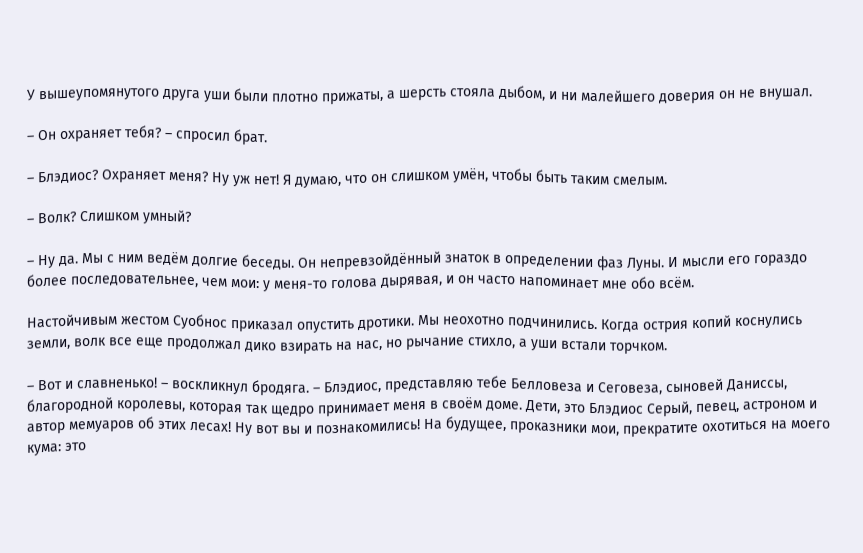У вышеупомянутого друга уши были плотно прижаты, а шерсть стояла дыбом, и ни малейшего доверия он не внушал.

– Он охраняет тебя? – спросил брат.

– Блэдиос? Охраняет меня? Ну уж нет! Я думаю, что он слишком умён, чтобы быть таким смелым.

– Волк? Слишком умный?

– Ну да. Мы с ним ведём долгие беседы. Он непревзойдённый знаток в определении фаз Луны. И мысли его гораздо более последовательнее, чем мои: у меня-то голова дырявая, и он часто напоминает мне обо всём.

Настойчивым жестом Суобнос приказал опустить дротики. Мы неохотно подчинились. Когда острия копий коснулись земли, волк все еще продолжал дико взирать на нас, но рычание стихло, а уши встали торчком.

– Вот и славненько! – воскликнул бродяга. – Блэдиос, представляю тебе Белловеза и Сеговеза, сыновей Даниссы, благородной королевы, которая так щедро принимает меня в своём доме. Дети, это Блэдиос Серый, певец, астроном и автор мемуаров об этих лесах! Ну вот вы и познакомились! На будущее, проказники мои, прекратите охотиться на моего кума: это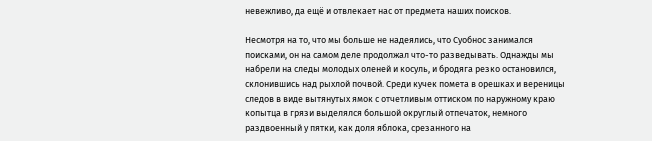невежливо, да ещё и отвлекает нас от предмета наших поисков.

Несмотря на то, что мы больше не надеялись, что Суобнос занимался поисками, он на самом деле продолжал что-то разведывать. Однажды мы набрели на следы молодых оленей и косуль, и бродяга резко остановился, склонившись над рыхлой почвой. Среди кучек помета в орешках и вереницы следов в виде вытянутых ямок с отчетливым оттиском по наружному краю копытца в грязи выделялся большой округлый отпечаток, немного раздвоенный у пятки, как доля яблока, срезанного на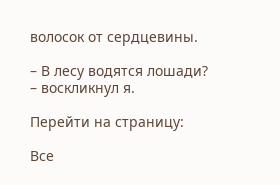волосок от сердцевины.

– В лесу водятся лошади? – воскликнул я.

Перейти на страницу:

Все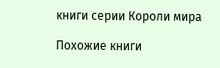книги серии Короли мира

Похожие книги